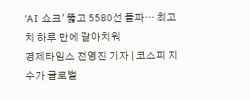'AI 쇼크' 뚫고 5580선 돌파… 최고치 하루 만에 갈아치워
경제타임스 전영진 기자 | 코스피 지수가 글로벌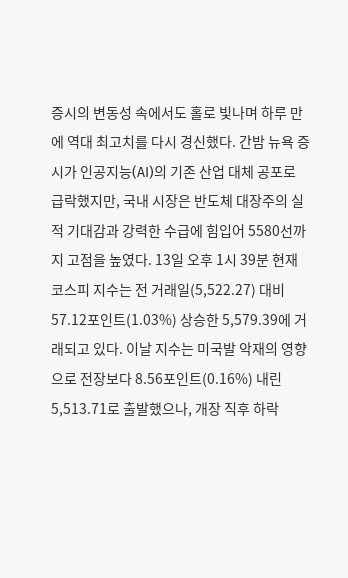증시의 변동성 속에서도 홀로 빛나며 하루 만에 역대 최고치를 다시 경신했다. 간밤 뉴욕 증시가 인공지능(AI)의 기존 산업 대체 공포로 급락했지만, 국내 시장은 반도체 대장주의 실적 기대감과 강력한 수급에 힘입어 5580선까지 고점을 높였다. 13일 오후 1시 39분 현재 코스피 지수는 전 거래일(5,522.27) 대비 57.12포인트(1.03%) 상승한 5,579.39에 거래되고 있다. 이날 지수는 미국발 악재의 영향으로 전장보다 8.56포인트(0.16%) 내린 5,513.71로 출발했으나, 개장 직후 하락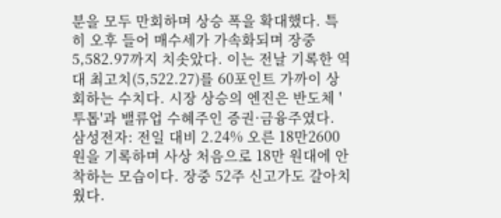분을 모두 만회하며 상승 폭을 확대했다. 특히 오후 들어 매수세가 가속화되며 장중 5,582.97까지 치솟았다. 이는 전날 기록한 역대 최고치(5,522.27)를 60포인트 가까이 상회하는 수치다. 시장 상승의 엔진은 반도체 '투톱'과 밸류업 수혜주인 증권·금융주였다. 삼성전자: 전일 대비 2.24% 오른 18만2600원을 기록하며 사상 처음으로 18만 원대에 안착하는 모습이다. 장중 52주 신고가도 갈아치웠다.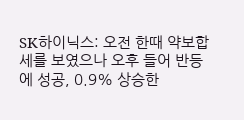SK하이닉스: 오전 한때 약보합세를 보였으나 오후 들어 반등에 성공, 0.9% 상승한